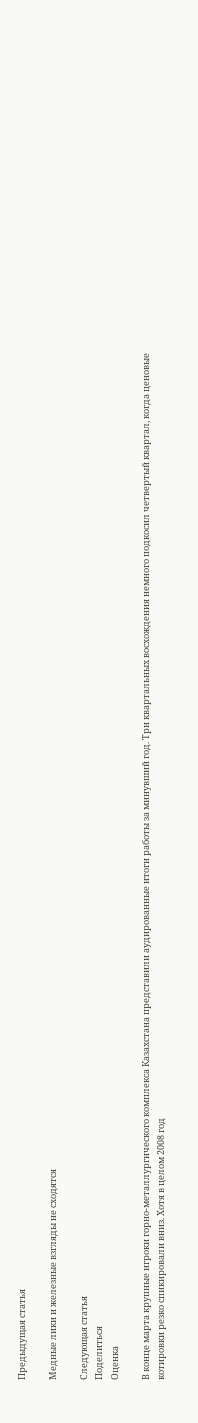Предыдущая статья

Медные лики и железные взгляды не сходятся

Следующая статья
Поделиться
Оценка

В конце марта крупные игроки горно-металлургического комплекса Казахстана представили аудированные итоги работы за минувший год. Три квартальных восхождения немного подкосил четвертый квартал, когда ценовые котировки резко спикировали вниз. Хотя в целом 2008 год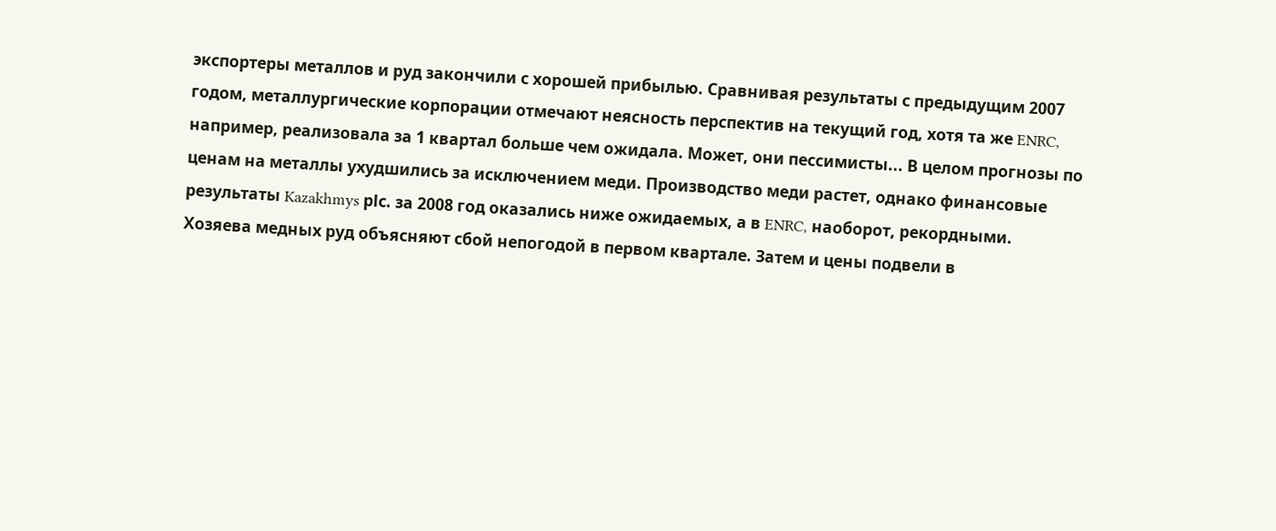экспортеры металлов и руд закончили с хорошей прибылью. Сравнивая результаты с предыдущим 2007 годом, металлургические корпорации отмечают неясность перспектив на текущий год, хотя та же ENRC, например, реализовала за 1 квартал больше чем ожидала. Может, они пессимисты... В целом прогнозы по ценам на металлы ухудшились за исключением меди. Производство меди растет, однако финансовые результаты Kazakhmys рlc. за 2008 год оказались ниже ожидаемых, а в ENRC, наоборот, рекордными. Хозяева медных руд объясняют сбой непогодой в первом квартале. Затем и цены подвели в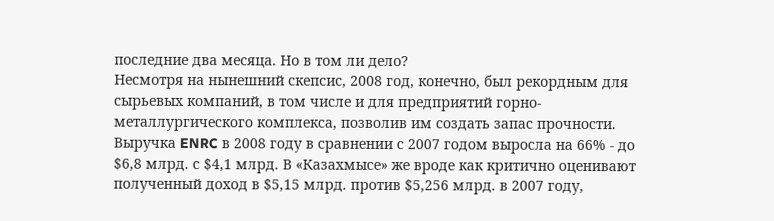последние два месяца. Но в том ли дело?
Несмотря на нынешний скепсис, 2008 год, конечно, был рекордным для сырьевых компаний, в том числе и для предприятий горно-металлургического комплекса, позволив им создать запас прочности. Выручка ENRC в 2008 году в сравнении с 2007 годом выросла на 66% - до $6,8 млрд. с $4,1 млрд. В «Казахмысе» же вроде как критично оценивают полученный доход в $5,15 млрд. против $5,256 млрд. в 2007 году,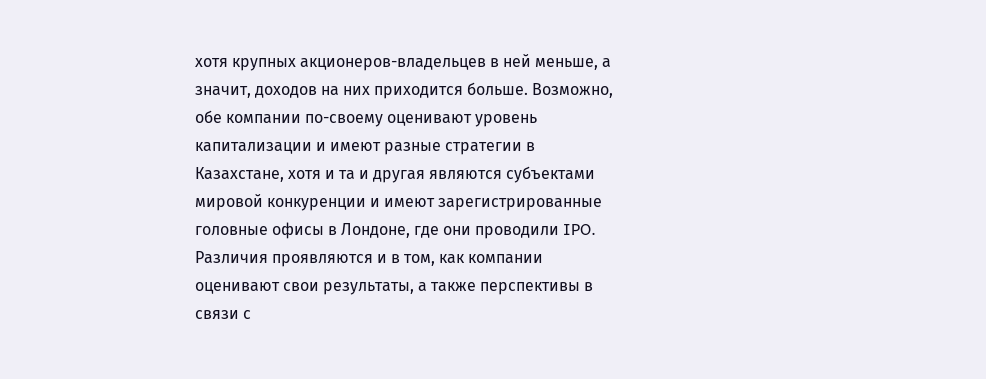хотя крупных акционеров-владельцев в ней меньше, а значит, доходов на них приходится больше. Возможно, обе компании по-своему оценивают уровень капитализации и имеют разные стратегии в Казахстане, хотя и та и другая являются субъектами мировой конкуренции и имеют зарегистрированные головные офисы в Лондоне, где они проводили IPO. Различия проявляются и в том, как компании оценивают свои результаты, а также перспективы в связи с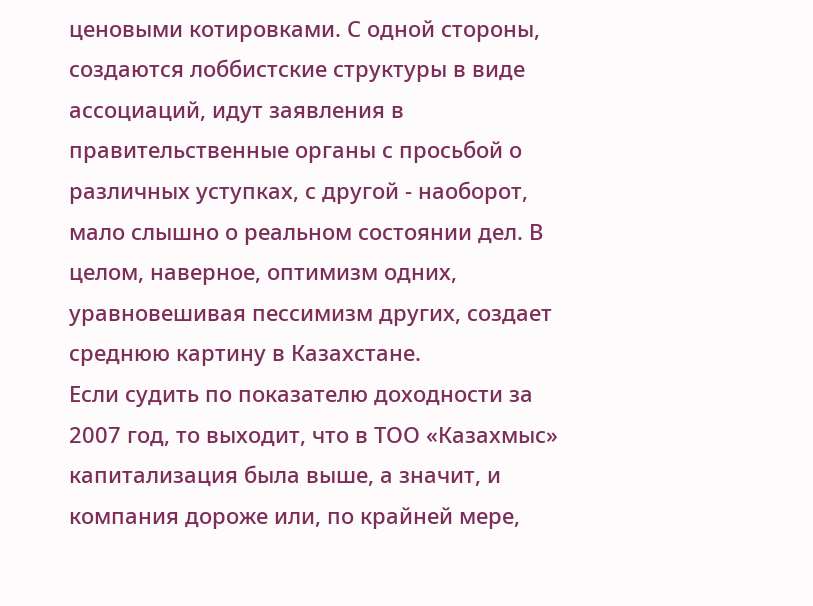ценовыми котировками. С одной стороны, создаются лоббистские структуры в виде ассоциаций, идут заявления в правительственные органы с просьбой о различных уступках, с другой - наоборот, мало слышно о реальном состоянии дел. В целом, наверное, оптимизм одних, уравновешивая пессимизм других, создает среднюю картину в Казахстане.
Если судить по показателю доходности за 2007 год, то выходит, что в ТОО «Казахмыс» капитализация была выше, а значит, и компания дороже или, по крайней мере,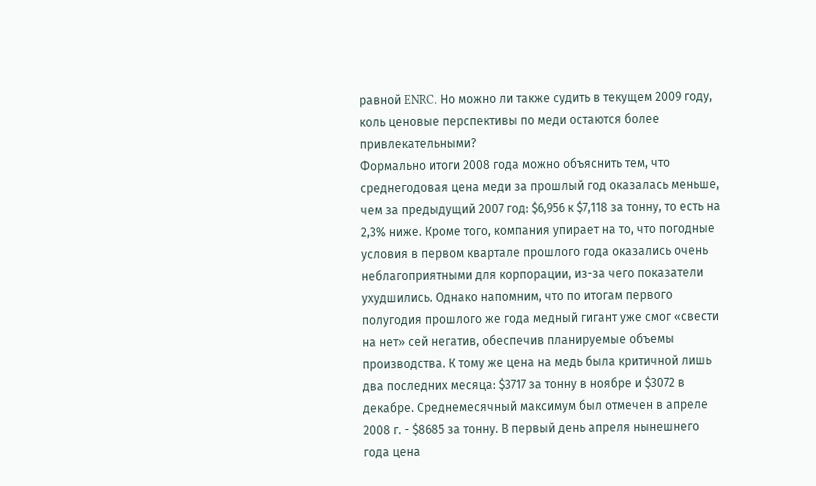равной ENRC. Но можно ли также судить в текущем 2009 году, коль ценовые перспективы по меди остаются более привлекательными?
Формально итоги 2008 года можно объяснить тем, что среднегодовая цена меди за прошлый год оказалась меньше, чем за предыдущий 2007 год: $6,956 к $7,118 за тонну, то есть на 2,3% ниже. Кроме того, компания упирает на то, что погодные условия в первом квартале прошлого года оказались очень неблагоприятными для корпорации, из-за чего показатели ухудшились. Однако напомним, что по итогам первого полугодия прошлого же года медный гигант уже смог «свести на нет» сей негатив, обеспечив планируемые объемы производства. К тому же цена на медь была критичной лишь два последних месяца: $3717 за тонну в ноябре и $3072 в декабре. Среднемесячный максимум был отмечен в апреле 2008 г. - $8685 за тонну. В первый день апреля нынешнего года цена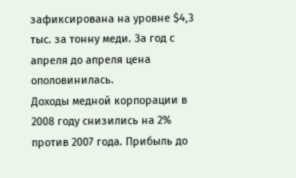зафиксирована на уровне $4,3 тыс. за тонну меди. За год с апреля до апреля цена ополовинилась.
Доходы медной корпорации в 2008 году снизились на 2% против 2007 года. Прибыль до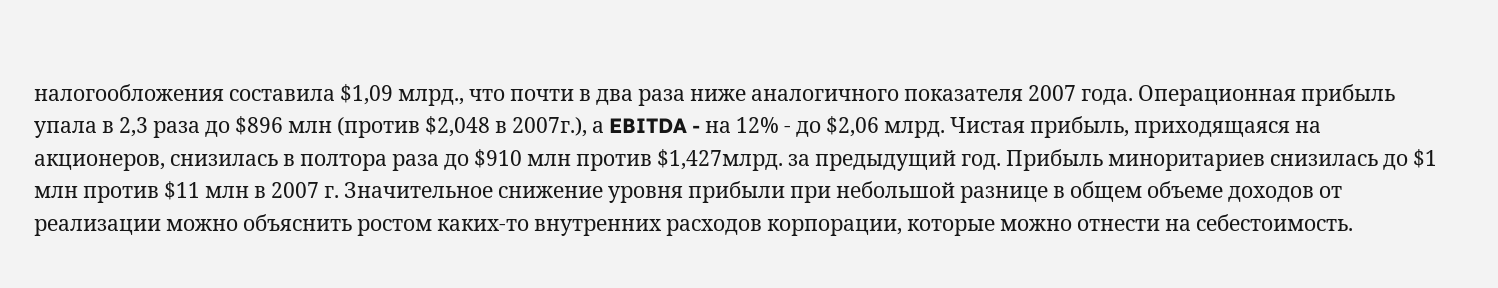налогообложения составила $1,09 млрд., что почти в два раза ниже аналогичного показателя 2007 года. Операционная прибыль упала в 2,3 раза до $896 млн (против $2,048 в 2007г.), а EBITDA - на 12% - до $2,06 млрд. Чистая прибыль, приходящаяся на акционеров, снизилась в полтора раза до $910 млн против $1,427млрд. за предыдущий год. Прибыль миноритариев снизилась до $1 млн против $11 млн в 2007 г. Значительное снижение уровня прибыли при небольшой разнице в общем объеме доходов от реализации можно объяснить ростом каких-то внутренних расходов корпорации, которые можно отнести на себестоимость.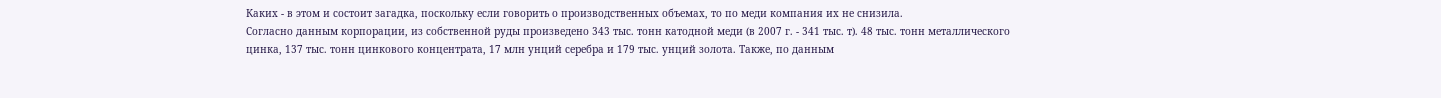Каких - в этом и состоит загадка, поскольку если говорить о производственных объемах, то по меди компания их не снизила.
Согласно данным корпорации, из собственной руды произведено 343 тыс. тонн катодной меди (в 2007 г. - 341 тыс. т). 48 тыс. тонн металлического цинка, 137 тыс. тонн цинкового концентрата, 17 млн унций серебра и 179 тыс. унций золота. Также, по данным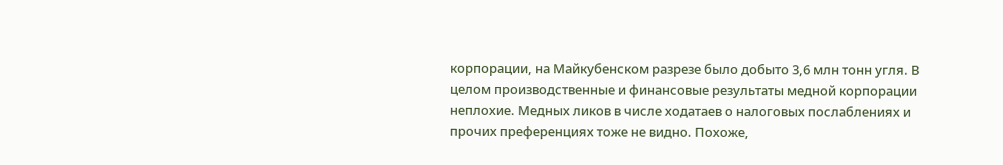корпорации, на Майкубенском разрезе было добыто 3,6 млн тонн угля. В целом производственные и финансовые результаты медной корпорации неплохие. Медных ликов в числе ходатаев о налоговых послаблениях и прочих преференциях тоже не видно. Похоже,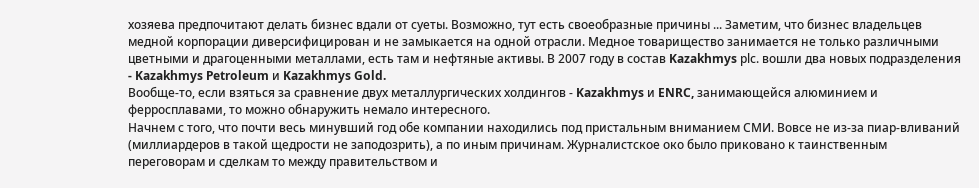хозяева предпочитают делать бизнес вдали от суеты. Возможно, тут есть своеобразные причины ... Заметим, что бизнес владельцев медной корпорации диверсифицирован и не замыкается на одной отрасли. Медное товарищество занимается не только различными цветными и драгоценными металлами, есть там и нефтяные активы. В 2007 году в состав Kazakhmys рlc. вошли два новых подразделения - Kazakhmys Petroleum и Kazakhmys Gold.
Вообще-то, если взяться за сравнение двух металлургических холдингов - Kazakhmys и ENRC, занимающейся алюминием и ферросплавами, то можно обнаружить немало интересного.
Начнем с того, что почти весь минувший год обе компании находились под пристальным вниманием СМИ. Вовсе не из-за пиар-вливаний (миллиардеров в такой щедрости не заподозрить), а по иным причинам. Журналистское око было приковано к таинственным переговорам и сделкам то между правительством и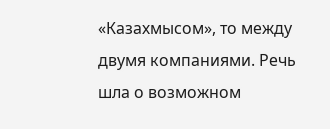«Казахмысом», то между двумя компаниями. Речь шла о возможном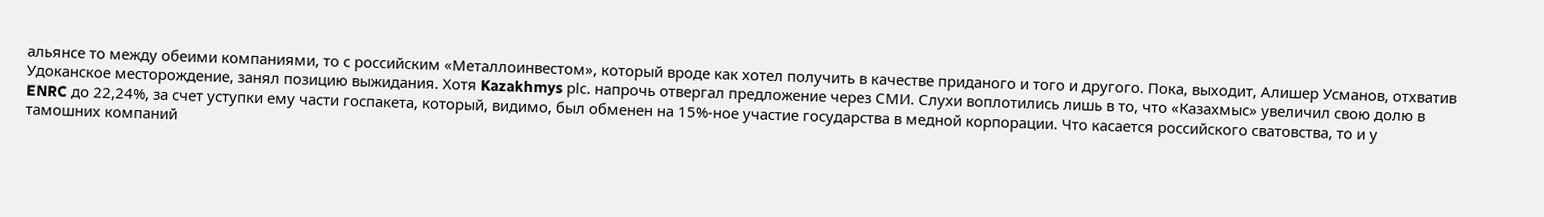альянсе то между обеими компаниями, то с российским «Металлоинвестом», который вроде как хотел получить в качестве приданого и того и другого. Пока, выходит, Алишер Усманов, отхватив Удоканское месторождение, занял позицию выжидания. Хотя Kazakhmys рlc. напрочь отвергал предложение через СМИ. Слухи воплотились лишь в то, что «Казахмыс» увеличил свою долю в ENRC до 22,24%, за счет уступки ему части госпакета, который, видимо, был обменен на 15%-ное участие государства в медной корпорации. Что касается российского сватовства, то и у тамошних компаний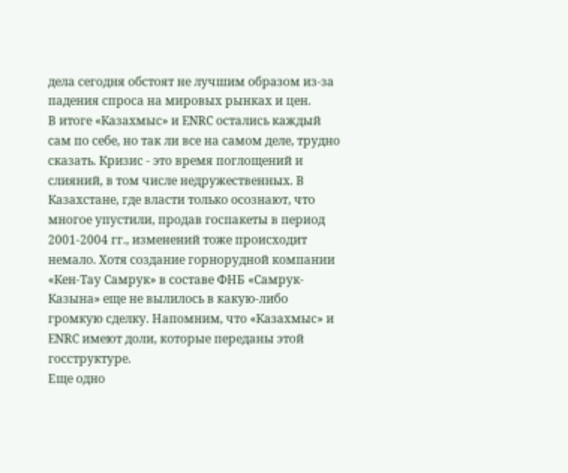дела сегодня обстоят не лучшим образом из-за падения спроса на мировых рынках и цен.
В итоге «Казахмыс» и ENRC остались каждый сам по себе, но так ли все на самом деле, трудно сказать. Кризис - это время поглощений и слияний, в том числе недружественных. В Казахстане, где власти только осознают, что многое упустили, продав госпакеты в период 2001-2004 гг., изменений тоже происходит немало. Хотя создание горнорудной компании «Кен-Тау Самрук» в составе ФНБ «Самрук-Казына» еще не вылилось в какую-либо громкую сделку. Напомним, что «Казахмыс» и ENRC имеют доли, которые переданы этой госструктуре.
Еще одно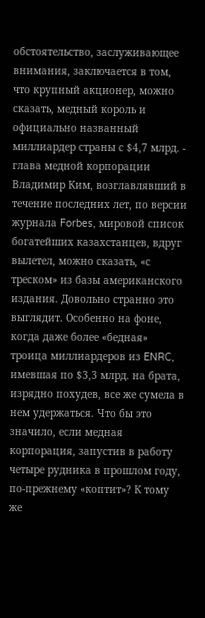обстоятельство, заслуживающее внимания, заключается в том, что крупный акционер, можно сказать, медный король и официально названный миллиардер страны с $4,7 млрд. - глава медной корпорации Владимир Ким, возглавлявший в течение последних лет, по версии журнала Forbes, мировой список богатейших казахстанцев, вдруг вылетел, можно сказать, «с треском» из базы американского издания. Довольно странно это выглядит. Особенно на фоне, когда даже более «бедная» троица миллиардеров из ENRC, имевшая по $3,3 млрд. на брата, изрядно похудев, все же сумела в нем удержаться. Что бы это значило, если медная корпорация, запустив в работу четыре рудника в прошлом году, по-прежнему «коптит»? К тому же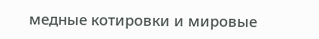медные котировки и мировые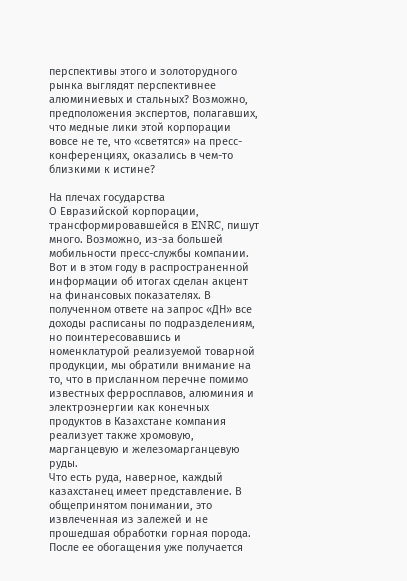перспективы этого и золоторудного рынка выглядят перспективнее алюминиевых и стальных? Возможно, предположения экспертов, полагавших, что медные лики этой корпорации вовсе не те, что «светятся» на пресс-конференциях, оказались в чем-то близкими к истине?

На плечах государства
О Евразийской корпорации, трансформировавшейся в ENRC, пишут много. Возможно, из-за большей мобильности пресс-службы компании. Вот и в этом году в распространенной информации об итогах сделан акцент на финансовых показателях. В полученном ответе на запрос «ДН» все доходы расписаны по подразделениям, но поинтересовавшись и номенклатурой реализуемой товарной продукции, мы обратили внимание на то, что в присланном перечне помимо известных ферросплавов, алюминия и электроэнергии как конечных продуктов в Казахстане компания реализует также хромовую, марганцевую и железомарганцевую руды.
Что есть руда, наверное, каждый казахстанец имеет представление. В общепринятом понимании, это извлеченная из залежей и не прошедшая обработки горная порода. После ее обогащения уже получается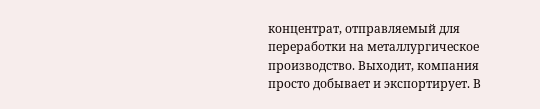концентрат, отправляемый для переработки на металлургическое производство. Выходит, компания просто добывает и экспортирует. В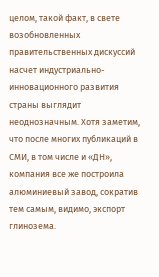целом, такой факт, в свете возобновленных правительственных дискуссий насчет индустриально-инновационного развития страны выглядит неоднозначным. Хотя заметим, что после многих публикаций в СМИ, в том числе и «ДН», компания все же построила алюминиевый завод, сократив тем самым, видимо, экспорт глинозема.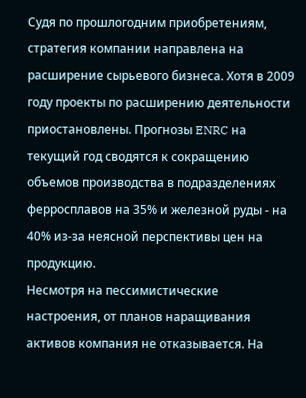Судя по прошлогодним приобретениям, стратегия компании направлена на расширение сырьевого бизнеса. Хотя в 2009 году проекты по расширению деятельности приостановлены. Прогнозы ENRC на текущий год сводятся к сокращению объемов производства в подразделениях ферросплавов на 35% и железной руды - на 40% из-за неясной перспективы цен на продукцию.
Несмотря на пессимистические настроения, от планов наращивания активов компания не отказывается. На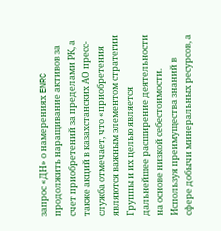запрос «ДН» о намерениях ENRC продолжить наращивание активов за счет приобретений за пределами РК, а также акций в казахстанских АО пресс-служба отмечает, что «приобретения являются важным элементом стратегии Группы и их целью является дальнейшее расширение деятельности на основе низкой себестоимости. Используя преимущества знаний в сфере добычи минеральных ресурсов, а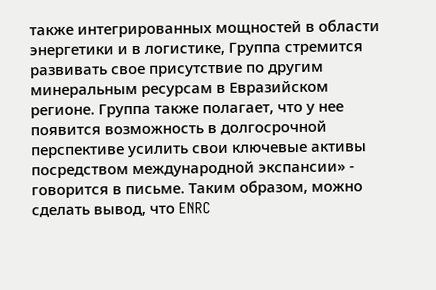также интегрированных мощностей в области энергетики и в логистике, Группа стремится развивать свое присутствие по другим минеральным ресурсам в Евразийском регионе. Группа также полагает, что у нее появится возможность в долгосрочной перспективе усилить свои ключевые активы посредством международной экспансии» - говорится в письме. Таким образом, можно сделать вывод, что ENRC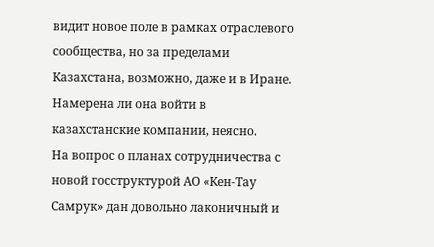видит новое поле в рамках отраслевого сообщества, но за пределами Казахстана, возможно, даже и в Иране. Намерена ли она войти в казахстанские компании, неясно.
На вопрос о планах сотрудничества с новой госструктурой АО «Кен-Тау Самрук» дан довольно лаконичный и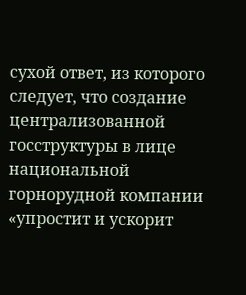сухой ответ, из которого следует, что создание централизованной госструктуры в лице национальной горнорудной компании «упростит и ускорит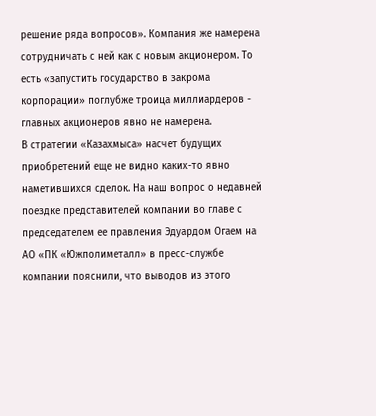решение ряда вопросов». Компания же намерена сотрудничать с ней как с новым акционером. То есть «запустить государство в закрома корпорации» поглубже троица миллиардеров - главных акционеров явно не намерена.
В стратегии «Казахмыса» насчет будущих приобретений еще не видно каких-то явно наметившихся сделок. На наш вопрос о недавней поездке представителей компании во главе с председателем ее правления Эдуардом Огаем на АО «ПК «Южполиметалл» в пресс-службе компании пояснили, что выводов из этого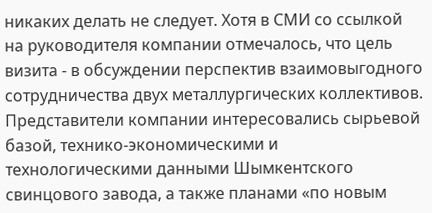никаких делать не следует. Хотя в СМИ со ссылкой на руководителя компании отмечалось, что цель визита - в обсуждении перспектив взаимовыгодного сотрудничества двух металлургических коллективов. Представители компании интересовались сырьевой базой, технико-экономическими и технологическими данными Шымкентского свинцового завода, а также планами «по новым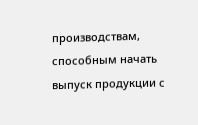производствам, способным начать выпуск продукции с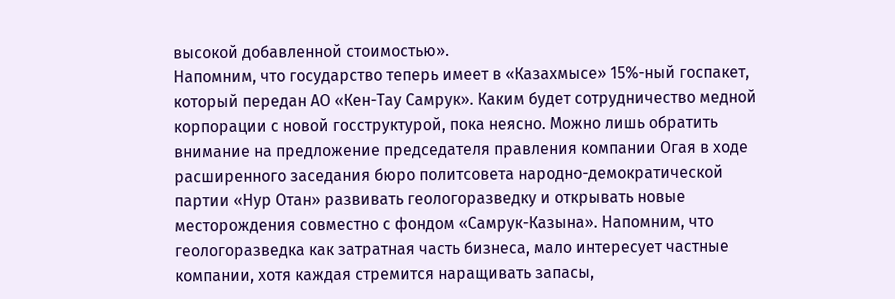высокой добавленной стоимостью».
Напомним, что государство теперь имеет в «Казахмысе» 15%-ный госпакет, который передан АО «Кен-Тау Самрук». Каким будет сотрудничество медной корпорации с новой госструктурой, пока неясно. Можно лишь обратить внимание на предложение председателя правления компании Огая в ходе расширенного заседания бюро политсовета народно-демократической партии «Нур Отан» развивать геологоразведку и открывать новые месторождения совместно с фондом «Самрук-Казына». Напомним, что геологоразведка как затратная часть бизнеса, мало интересует частные компании, хотя каждая стремится наращивать запасы,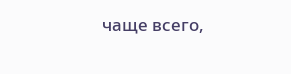чаще всего,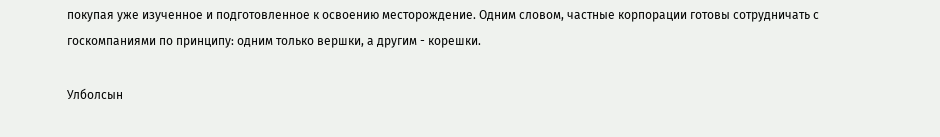покупая уже изученное и подготовленное к освоению месторождение. Одним словом, частные корпорации готовы сотрудничать с госкомпаниями по принципу: одним только вершки, а другим - корешки.

Улболсын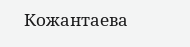Кожантаева